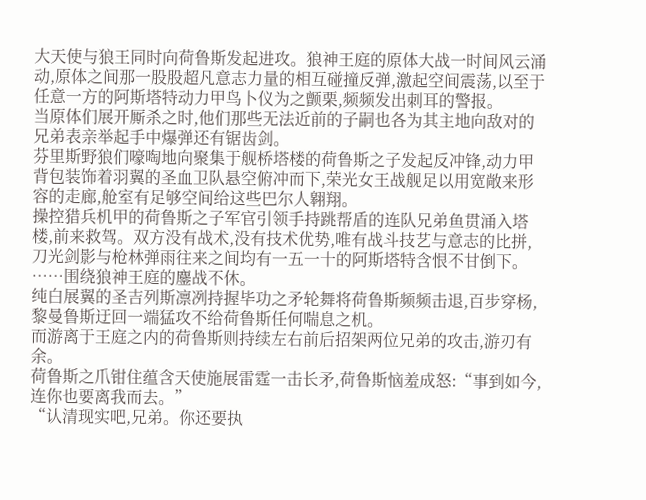大天使与狼王同时向荷鲁斯发起进攻。狼神王庭的原体大战一时间风云涌动,原体之间那一股股超凡意志力量的相互碰撞反弹,激起空间震荡,以至于任意一方的阿斯塔特动力甲鸟卜仪为之颤栗,频频发出刺耳的警报。
当原体们展开厮杀之时,他们那些无法近前的子嗣也各为其主地向敌对的兄弟表亲举起手中爆弹还有锯齿剑。
芬里斯野狼们嚎啕地向聚集于舰桥塔楼的荷鲁斯之子发起反冲锋,动力甲背包装饰着羽翼的圣血卫队悬空俯冲而下,荣光女王战舰足以用宽敞来形容的走廊,舱室有足够空间给这些巴尔人翱翔。
操控猎兵机甲的荷鲁斯之子军官引领手持跳帮盾的连队兄弟鱼贯涌入塔楼,前来救驾。双方没有战术,没有技术优势,唯有战斗技艺与意志的比拼,刀光剑影与枪林弹雨往来之间均有一五一十的阿斯塔特含恨不甘倒下。
……围绕狼神王庭的鏖战不休。
纯白展翼的圣吉列斯凛冽持握毕功之矛轮舞将荷鲁斯频频击退,百步穿杨,黎曼鲁斯迂回一端猛攻不给荷鲁斯任何喘息之机。
而游离于王庭之内的荷鲁斯则持续左右前后招架两位兄弟的攻击,游刃有余。
荷鲁斯之爪钳住蕴含天使施展雷霆一击长矛,荷鲁斯恼羞成怒:“事到如今,连你也要离我而去。”
“认清现实吧,兄弟。你还要执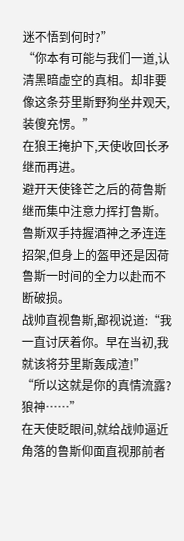迷不悟到何时?”
“你本有可能与我们一道,认清黑暗虚空的真相。却非要像这条芬里斯野狗坐井观天,装傻充愣。”
在狼王掩护下,天使收回长矛继而再进。
避开天使锋芒之后的荷鲁斯继而集中注意力挥打鲁斯。
鲁斯双手持握酒神之矛连连招架,但身上的盔甲还是因荷鲁斯一时间的全力以赴而不断破损。
战帅直视鲁斯,鄙视说道:“我一直讨厌着你。早在当初,我就该将芬里斯轰成渣!”
“所以这就是你的真情流露?狼神……”
在天使眨眼间,就给战帅逼近角落的鲁斯仰面直视那前者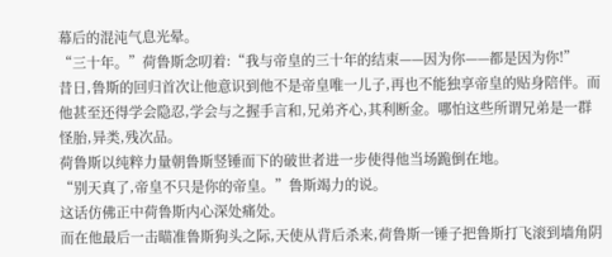幕后的混沌气息光晕。
“三十年。”荷鲁斯念叨着:“我与帝皇的三十年的结束——因为你——都是因为你!”
昔日,鲁斯的回归首次让他意识到他不是帝皇唯一儿子,再也不能独享帝皇的贴身陪伴。而他甚至还得学会隐忍,学会与之握手言和,兄弟齐心,其利断金。哪怕这些所谓兄弟是一群怪胎,异类,残次品。
荷鲁斯以纯粹力量朝鲁斯竖锤而下的破世者进一步使得他当场跪倒在地。
“别天真了,帝皇不只是你的帝皇。”鲁斯竭力的说。
这话仿佛正中荷鲁斯内心深处痛处。
而在他最后一击瞄准鲁斯狗头之际,天使从背后杀来,荷鲁斯一锤子把鲁斯打飞滚到墙角阴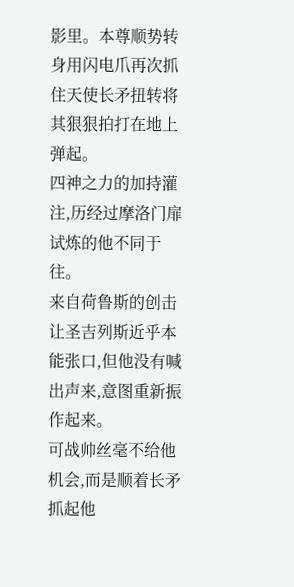影里。本尊顺势转身用闪电爪再次抓住天使长矛扭转将其狠狠拍打在地上弹起。
四神之力的加持灌注,历经过摩洛门扉试炼的他不同于往。
来自荷鲁斯的创击让圣吉列斯近乎本能张口,但他没有喊出声来,意图重新振作起来。
可战帅丝毫不给他机会,而是顺着长矛抓起他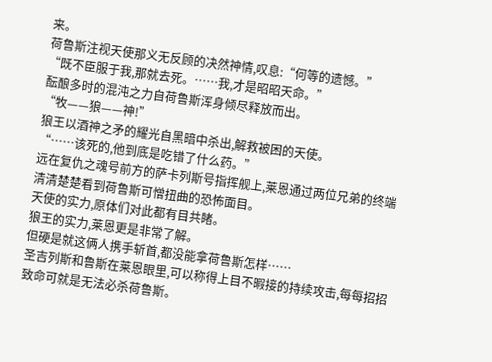来。
荷鲁斯注视天使那义无反顾的决然神情,叹息:“何等的遗憾。”
“既不臣服于我,那就去死。……我,才是昭昭天命。”
酝酿多时的混沌之力自荷鲁斯浑身倾尽释放而出。
“牧——狼——神!”
狼王以酒神之矛的耀光自黑暗中杀出,解救被困的天使。
“……该死的,他到底是吃错了什么药。”
远在复仇之魂号前方的萨卡列斯号指挥舰上,莱恩通过两位兄弟的终端清清楚楚看到荷鲁斯可憎扭曲的恐怖面目。
天使的实力,原体们对此都有目共睹。
狼王的实力,莱恩更是非常了解。
但硬是就这俩人携手斩首,都没能拿荷鲁斯怎样……
圣吉列斯和鲁斯在莱恩眼里,可以称得上目不暇接的持续攻击,每每招招致命可就是无法必杀荷鲁斯。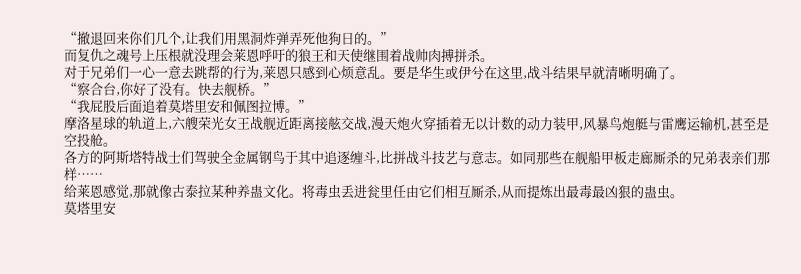“撤退回来你们几个,让我们用黑洞炸弹弄死他狗日的。”
而复仇之魂号上压根就没理会莱恩呼吁的狼王和天使继围着战帅肉搏拼杀。
对于兄弟们一心一意去跳帮的行为,莱恩只感到心烦意乱。要是华生或伊兮在这里,战斗结果早就清晰明确了。
“察合台,你好了没有。快去舰桥。”
“我屁股后面追着莫塔里安和佩图拉博。”
摩洛星球的轨道上,六艘荣光女王战舰近距离接舷交战,漫天炮火穿插着无以计数的动力装甲,风暴鸟炮艇与雷鹰运输机,甚至是空投舱。
各方的阿斯塔特战士们驾驶全金属钢鸟于其中追逐缠斗,比拼战斗技艺与意志。如同那些在舰船甲板走廊厮杀的兄弟表亲们那样……
给莱恩感觉,那就像古泰拉某种养蛊文化。将毒虫丢进瓮里任由它们相互厮杀,从而提炼出最毒最凶狠的蛊虫。
莫塔里安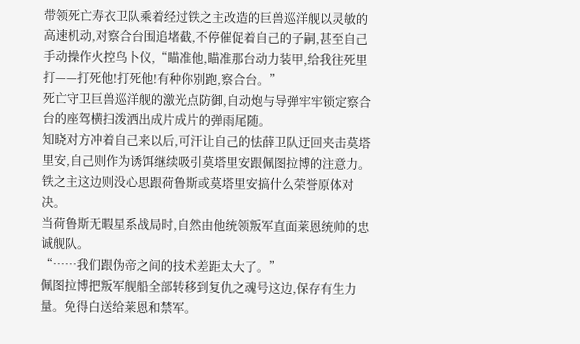带领死亡寿衣卫队乘着经过铁之主改造的巨兽巡洋舰以灵敏的高速机动,对察合台围追堵截,不停催促着自己的子嗣,甚至自己手动操作火控鸟卜仪,“瞄准他,瞄准那台动力装甲,给我往死里打——打死他!打死他!有种你别跑,察合台。”
死亡守卫巨兽巡洋舰的激光点防御,自动炮与导弹牢牢锁定察合台的座驾横扫泼洒出成片成片的弹雨尾随。
知晓对方冲着自己来以后,可汗让自己的怯薛卫队迂回夹击莫塔里安,自己则作为诱饵继续吸引莫塔里安跟佩图拉博的注意力。
铁之主这边则没心思跟荷鲁斯或莫塔里安搞什么荣誉原体对决。
当荷鲁斯无暇星系战局时,自然由他统领叛军直面莱恩统帅的忠诚舰队。
“……我们跟伪帝之间的技术差距太大了。”
佩图拉博把叛军舰船全部转移到复仇之魂号这边,保存有生力量。免得白送给莱恩和禁军。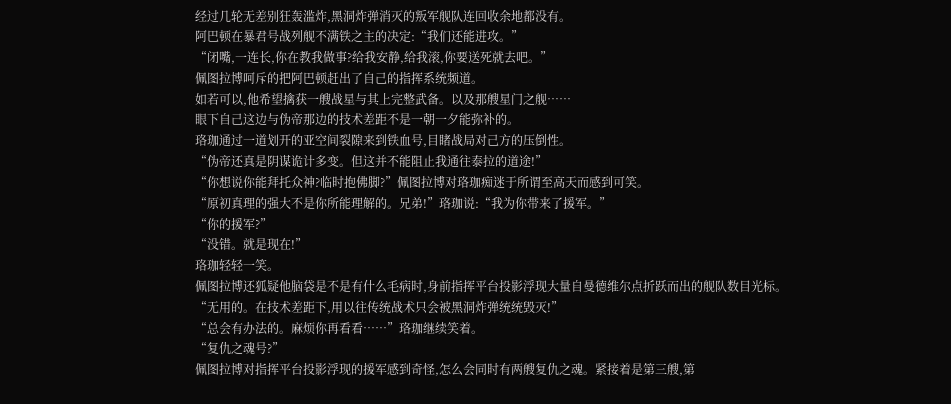经过几轮无差别狂轰滥炸,黑洞炸弹消灭的叛军舰队连回收余地都没有。
阿巴顿在暴君号战列舰不满铁之主的决定:“我们还能进攻。”
“闭嘴,一连长,你在教我做事?给我安静,给我滚,你要送死就去吧。”
佩图拉博呵斥的把阿巴顿赶出了自己的指挥系统频道。
如若可以,他希望擒获一艘战星与其上完整武备。以及那艘星门之舰……
眼下自己这边与伪帝那边的技术差距不是一朝一夕能弥补的。
珞珈通过一道划开的亚空间裂隙来到铁血号,目睹战局对己方的压倒性。
“伪帝还真是阴谋诡计多变。但这并不能阻止我通往泰拉的道途!”
“你想说你能拜托众神?临时抱佛脚?”佩图拉博对珞珈痴迷于所谓至高天而感到可笑。
“原初真理的强大不是你所能理解的。兄弟!”珞珈说:“我为你带来了援军。”
“你的援军?”
“没错。就是现在!”
珞珈轻轻一笑。
佩图拉博还狐疑他脑袋是不是有什么毛病时,身前指挥平台投影浮现大量自曼德维尔点折跃而出的舰队数目光标。
“无用的。在技术差距下,用以往传统战术只会被黑洞炸弹统统毁灭!”
“总会有办法的。麻烦你再看看……”珞珈继续笑着。
“复仇之魂号?”
佩图拉博对指挥平台投影浮现的援军感到奇怪,怎么会同时有两艘复仇之魂。紧接着是第三艘,第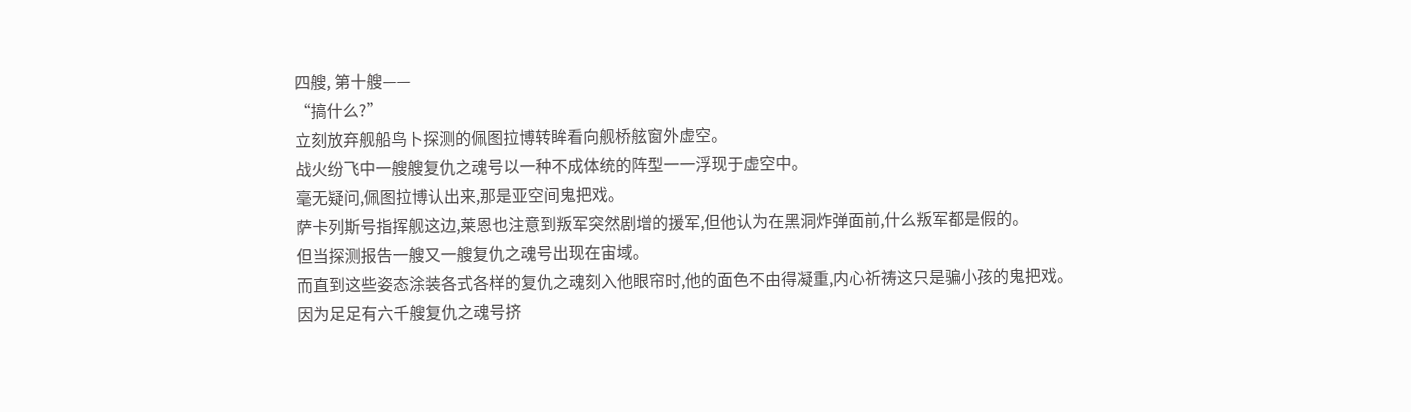四艘, 第十艘——
“搞什么?”
立刻放弃舰船鸟卜探测的佩图拉博转眸看向舰桥舷窗外虚空。
战火纷飞中一艘艘复仇之魂号以一种不成体统的阵型一一浮现于虚空中。
毫无疑问,佩图拉博认出来,那是亚空间鬼把戏。
萨卡列斯号指挥舰这边,莱恩也注意到叛军突然剧增的援军,但他认为在黑洞炸弹面前,什么叛军都是假的。
但当探测报告一艘又一艘复仇之魂号出现在宙域。
而直到这些姿态涂装各式各样的复仇之魂刻入他眼帘时,他的面色不由得凝重,内心祈祷这只是骗小孩的鬼把戏。
因为足足有六千艘复仇之魂号挤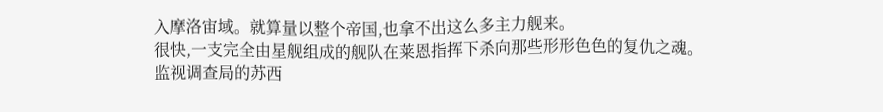入摩洛宙域。就算量以整个帝国,也拿不出这么多主力舰来。
很快,一支完全由星舰组成的舰队在莱恩指挥下杀向那些形形色色的复仇之魂。
监视调查局的苏西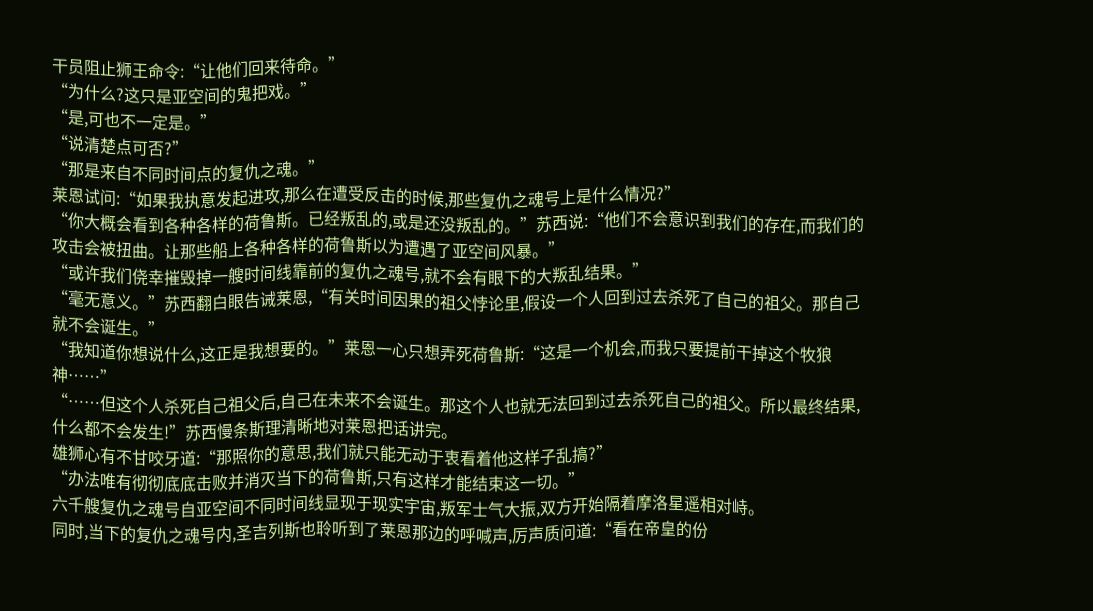干员阻止狮王命令:“让他们回来待命。”
“为什么?这只是亚空间的鬼把戏。”
“是,可也不一定是。”
“说清楚点可否?”
“那是来自不同时间点的复仇之魂。”
莱恩试问:“如果我执意发起进攻,那么在遭受反击的时候,那些复仇之魂号上是什么情况?”
“你大概会看到各种各样的荷鲁斯。已经叛乱的,或是还没叛乱的。”苏西说:“他们不会意识到我们的存在,而我们的攻击会被扭曲。让那些船上各种各样的荷鲁斯以为遭遇了亚空间风暴。”
“或许我们侥幸摧毁掉一艘时间线靠前的复仇之魂号,就不会有眼下的大叛乱结果。”
“毫无意义。”苏西翻白眼告诫莱恩,“有关时间因果的祖父悖论里,假设一个人回到过去杀死了自己的祖父。那自己就不会诞生。”
“我知道你想说什么,这正是我想要的。”莱恩一心只想弄死荷鲁斯:“这是一个机会,而我只要提前干掉这个牧狼神……”
“……但这个人杀死自己祖父后,自己在未来不会诞生。那这个人也就无法回到过去杀死自己的祖父。所以最终结果,什么都不会发生!”苏西慢条斯理清晰地对莱恩把话讲完。
雄狮心有不甘咬牙道:“那照你的意思,我们就只能无动于衷看着他这样子乱搞?”
“办法唯有彻彻底底击败并消灭当下的荷鲁斯,只有这样才能结束这一切。”
六千艘复仇之魂号自亚空间不同时间线显现于现实宇宙,叛军士气大振,双方开始隔着摩洛星遥相对峙。
同时,当下的复仇之魂号内,圣吉列斯也聆听到了莱恩那边的呼喊声,厉声质问道:“看在帝皇的份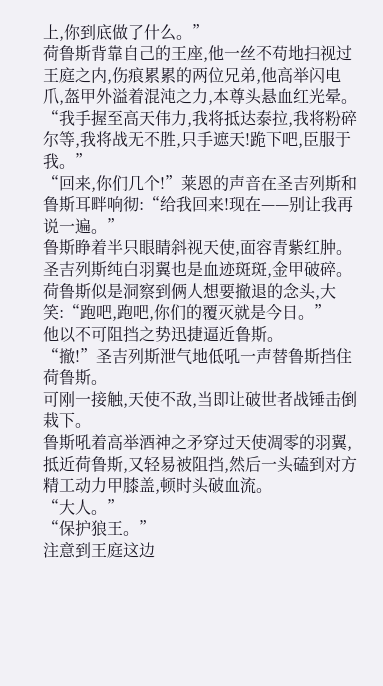上,你到底做了什么。”
荷鲁斯背靠自己的王座,他一丝不苟地扫视过王庭之内,伤痕累累的两位兄弟,他高举闪电爪,盔甲外溢着混沌之力,本尊头悬血红光晕。
“我手握至高天伟力,我将抵达泰拉,我将粉碎尔等,我将战无不胜,只手遮天!跪下吧,臣服于我。”
“回来,你们几个!”莱恩的声音在圣吉列斯和鲁斯耳畔响彻:“给我回来!现在——别让我再说一遍。”
鲁斯睁着半只眼睛斜视天使,面容青紫红肿。
圣吉列斯纯白羽翼也是血迹斑斑,金甲破碎。
荷鲁斯似是洞察到俩人想要撤退的念头,大笑:“跑吧,跑吧,你们的覆灭就是今日。”
他以不可阻挡之势迅捷逼近鲁斯。
“撤!”圣吉列斯泄气地低吼一声替鲁斯挡住荷鲁斯。
可刚一接触,天使不敌,当即让破世者战锤击倒栽下。
鲁斯吼着高举酒神之矛穿过天使凋零的羽翼,抵近荷鲁斯,又轻易被阻挡,然后一头磕到对方精工动力甲膝盖,顿时头破血流。
“大人。”
“保护狼王。”
注意到王庭这边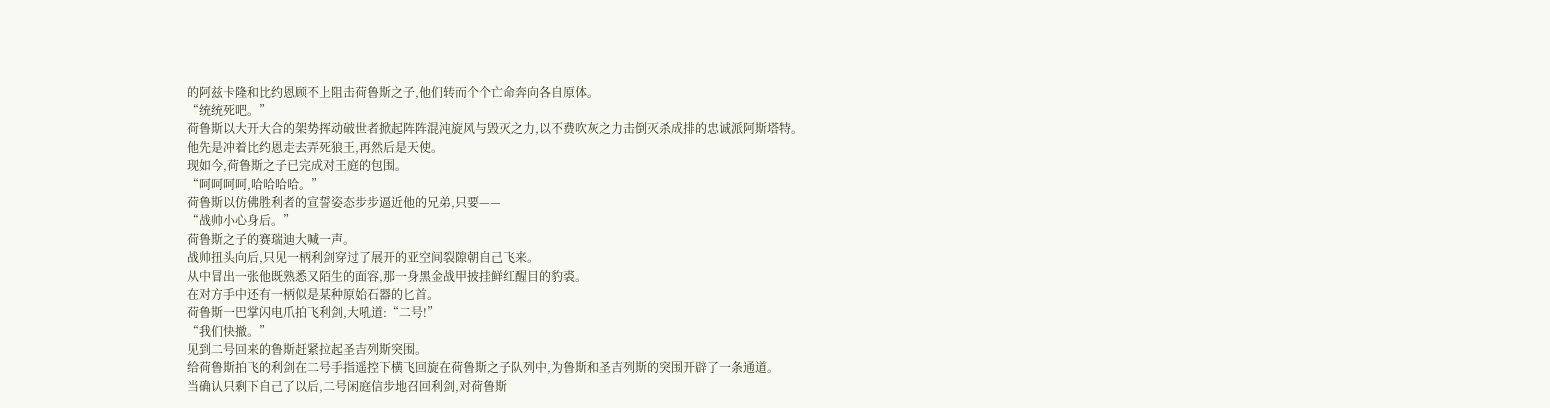的阿兹卡隆和比约恩顾不上阻击荷鲁斯之子,他们转而个个亡命奔向各自原体。
“统统死吧。”
荷鲁斯以大开大合的架势挥动破世者掀起阵阵混沌旋风与毁灭之力,以不费吹灰之力击倒灭杀成排的忠诚派阿斯塔特。
他先是冲着比约恩走去弄死狼王,再然后是天使。
现如今,荷鲁斯之子已完成对王庭的包围。
“呵呵呵呵,哈哈哈哈。”
荷鲁斯以仿佛胜利者的宣誓姿态步步逼近他的兄弟,只要——
“战帅小心身后。”
荷鲁斯之子的赛瑞迪大喊一声。
战帅扭头向后,只见一柄利剑穿过了展开的亚空间裂隙朝自己飞来。
从中冒出一张他既熟悉又陌生的面容,那一身黑金战甲披挂鲜红醒目的豹裘。
在对方手中还有一柄似是某种原始石器的匕首。
荷鲁斯一巴掌闪电爪拍飞利剑,大吼道:“二号!”
“我们快撤。”
见到二号回来的鲁斯赶紧拉起圣吉列斯突围。
给荷鲁斯拍飞的利剑在二号手指遥控下横飞回旋在荷鲁斯之子队列中,为鲁斯和圣吉列斯的突围开辟了一条通道。
当确认只剩下自己了以后,二号闲庭信步地召回利剑,对荷鲁斯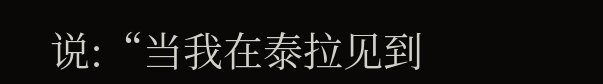说:“当我在泰拉见到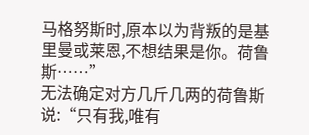马格努斯时,原本以为背叛的是基里曼或莱恩,不想结果是你。荷鲁斯……”
无法确定对方几斤几两的荷鲁斯说:“只有我,唯有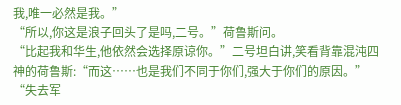我,唯一必然是我。”
“所以,你这是浪子回头了是吗,二号。”荷鲁斯问。
“比起我和华生,他依然会选择原谅你。”二号坦白讲,笑看背靠混沌四神的荷鲁斯:“而这……也是我们不同于你们,强大于你们的原因。”
“失去军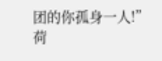团的你孤身一人!”
荷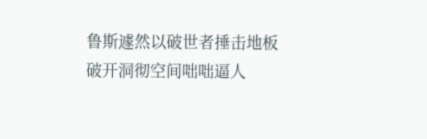鲁斯遽然以破世者捶击地板破开洞彻空间咄咄逼人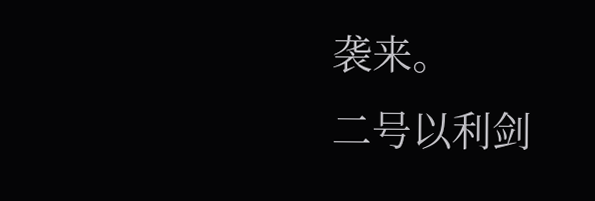袭来。
二号以利剑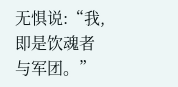无惧说:“我,即是饮魂者与军团。”